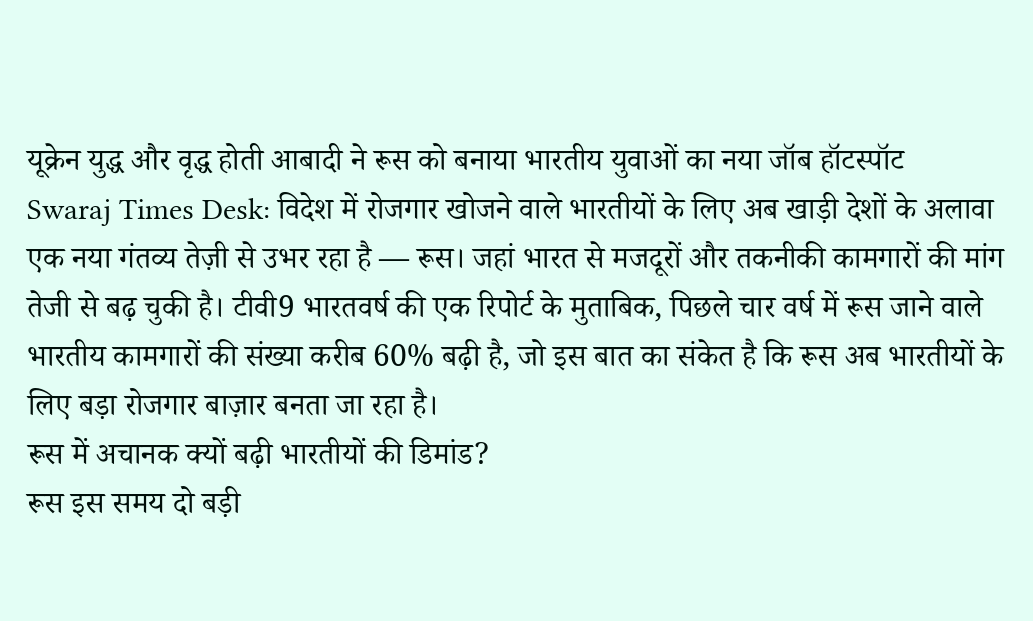यूक्रेन युद्ध और वृद्ध होती आबादी ने रूस को बनाया भारतीय युवाओं का नया जॉब हॉटस्पॉट
Swaraj Times Desk: विदेश में रोजगार खोजने वाले भारतीयों के लिए अब खाड़ी देशों के अलावा एक नया गंतव्य तेज़ी से उभर रहा है — रूस। जहां भारत से मजदूरों और तकनीकी कामगारों की मांग तेजी से बढ़ चुकी है। टीवी9 भारतवर्ष की एक रिपोर्ट के मुताबिक, पिछले चार वर्ष में रूस जाने वाले भारतीय कामगारों की संख्या करीब 60% बढ़ी है, जो इस बात का संकेत है कि रूस अब भारतीयों के लिए बड़ा रोजगार बाज़ार बनता जा रहा है।
रूस में अचानक क्यों बढ़ी भारतीयों की डिमांड?
रूस इस समय दो बड़ी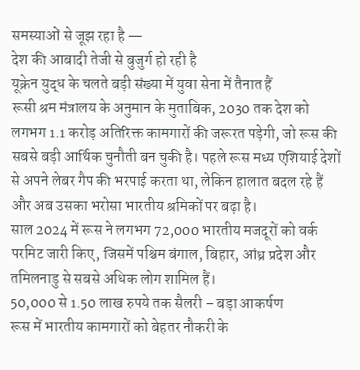समस्याओं से जूझ रहा है —
देश की आबादी तेजी से बुजुर्ग हो रही है
यूक्रेन युद्ध के चलते बड़ी संख्या में युवा सेना में तैनात हैं
रूसी श्रम मंत्रालय के अनुमान के मुताबिक, 2030 तक देश को लगभग 1.1 करोड़ अतिरिक्त कामगारों की जरूरत पड़ेगी, जो रूस की सबसे बड़ी आर्थिक चुनौती बन चुकी है। पहले रूस मध्य एशियाई देशों से अपने लेबर गैप की भरपाई करता था, लेकिन हालात बदल रहे हैं और अब उसका भरोसा भारतीय श्रमिकों पर बढ़ा है।
साल 2024 में रूस ने लगभग 72,000 भारतीय मजदूरों को वर्क परमिट जारी किए, जिसमें पश्चिम बंगाल, बिहार, आंध्र प्रदेश और तमिलनाडु से सबसे अधिक लोग शामिल हैं।
50,000 से 1.50 लाख रुपये तक सैलरी – बड़ा आकर्षण
रूस में भारतीय कामगारों को बेहतर नौकरी के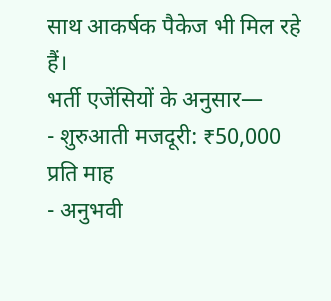साथ आकर्षक पैकेज भी मिल रहे हैं।
भर्ती एजेंसियों के अनुसार—
- शुरुआती मजदूरी: ₹50,000 प्रति माह
- अनुभवी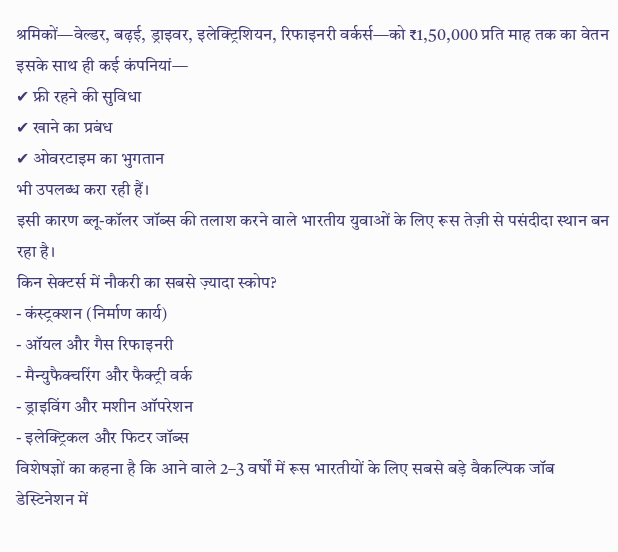श्रमिकों—वेल्डर, बढ़ई, ड्राइवर, इलेक्ट्रिशियन, रिफाइनरी वर्कर्स—को ₹1,50,000 प्रति माह तक का वेतन
इसके साथ ही कई कंपनियां—
✔ फ्री रहने की सुविधा
✔ खाने का प्रबंध
✔ ओवरटाइम का भुगतान
भी उपलब्ध करा रही हैं।
इसी कारण ब्लू-कॉलर जॉब्स की तलाश करने वाले भारतीय युवाओं के लिए रूस तेज़ी से पसंदीदा स्थान बन रहा है।
किन सेक्टर्स में नौकरी का सबसे ज़्यादा स्कोप?
- कंस्ट्रक्शन (निर्माण कार्य)
- ऑयल और गैस रिफाइनरी
- मैन्युफैक्चरिंग और फैक्ट्री वर्क
- ड्राइविंग और मशीन ऑपरेशन
- इलेक्ट्रिकल और फिटर जॉब्स
विशेषज्ञों का कहना है कि आने वाले 2–3 वर्षों में रूस भारतीयों के लिए सबसे बड़े वैकल्पिक जॉब डेस्टिनेशन में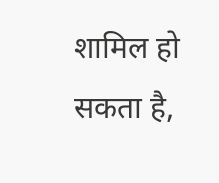शामिल हो सकता है,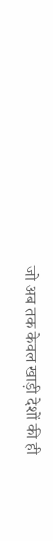जो अब तक केवल खाड़ी देशों की ही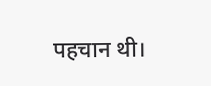पहचान थी।